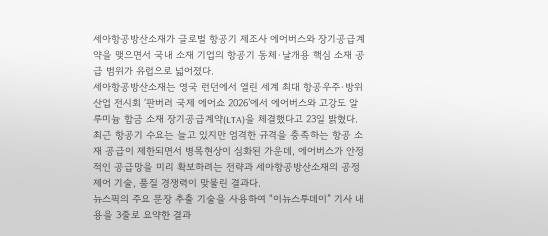세아항공방산소재가 글로벌 항공기 제조사 에어버스와 장기공급계약을 맺으면서 국내 소재 기업의 항공기 동체·날개용 핵심 소재 공급 범위가 유럽으로 넓어졌다.
세아항공방산소재는 영국 런던에서 열린 세계 최대 항공우주·방위산업 전시회 ‘판버러 국제 에어쇼 2026’에서 에어버스와 고강도 알루미늄 합금 소재 장기공급계약(LTA)을 체결했다고 23일 밝혔다.
최근 항공기 수요는 늘고 있지만 엄격한 규격을 충족하는 항공 소재 공급이 제한되면서 병목현상이 심화된 가운데, 에어버스가 안정적인 공급망을 미리 확보하려는 전략과 세아항공방산소재의 공정 제어 기술, 품질 경쟁력이 맞물린 결과다.
뉴스픽의 주요 문장 추출 기술을 사용하여 “이뉴스투데이” 기사 내용을 3줄로 요약한 결과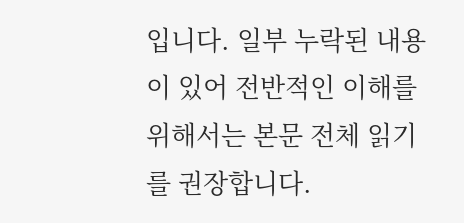입니다. 일부 누락된 내용이 있어 전반적인 이해를 위해서는 본문 전체 읽기를 권장합니다.